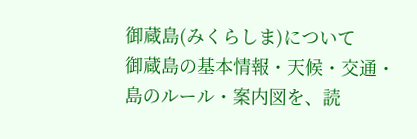御蔵島(みくらしま)について
御蔵島の基本情報・天候・交通・島のルール・案内図を、読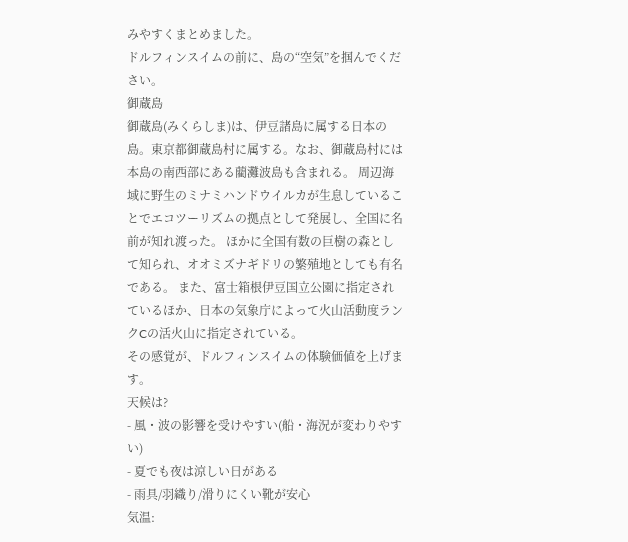みやすくまとめました。
ドルフィンスイムの前に、島の“空気”を掴んでください。
御蔵島
御蔵島(みくらしま)は、伊豆諸島に属する日本の島。東京都御蔵島村に属する。なお、御蔵島村には本島の南西部にある藺灘波島も含まれる。 周辺海域に野生のミナミハンドウイルカが生息していることでエコツーリズムの拠点として発展し、全国に名前が知れ渡った。 ほかに全国有数の巨樹の森として知られ、オオミズナギドリの繁殖地としても有名である。 また、富士箱根伊豆国立公園に指定されているほか、日本の気象庁によって火山活動度ランクCの活火山に指定されている。
その感覚が、ドルフィンスイムの体験価値を上げます。
天候は?
- 風・波の影響を受けやすい(船・海況が変わりやすい)
- 夏でも夜は涼しい日がある
- 雨具/羽織り/滑りにくい靴が安心
気温: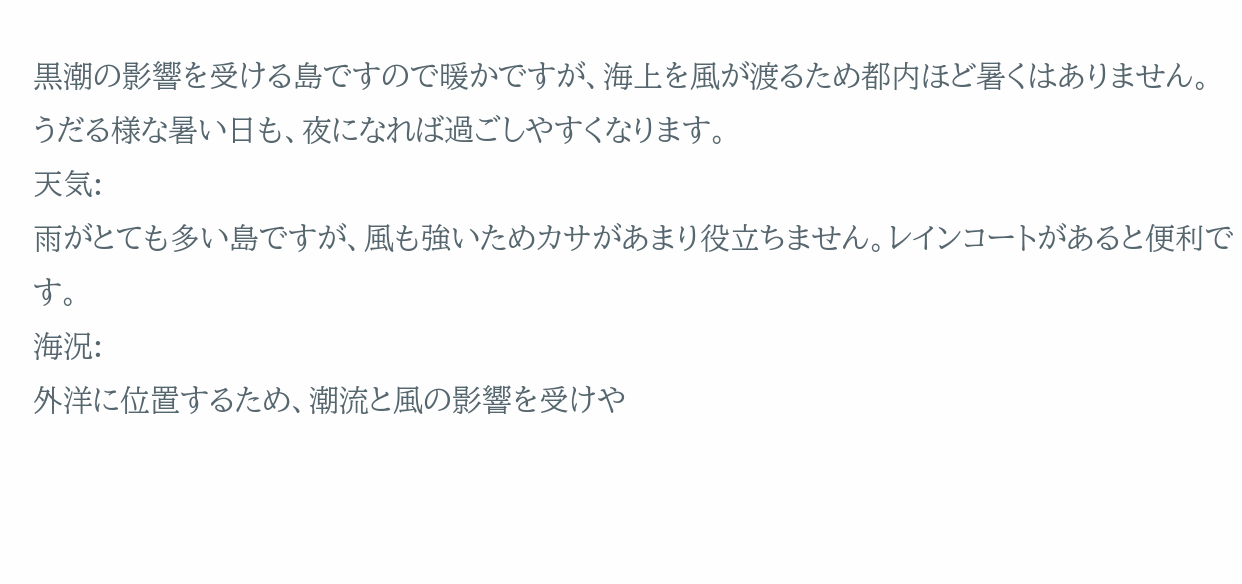黒潮の影響を受ける島ですので暖かですが、海上を風が渡るため都内ほど暑くはありません。
うだる様な暑い日も、夜になれば過ごしやすくなります。
天気:
雨がとても多い島ですが、風も強いためカサがあまり役立ちません。レインコートがあると便利です。
海況:
外洋に位置するため、潮流と風の影響を受けや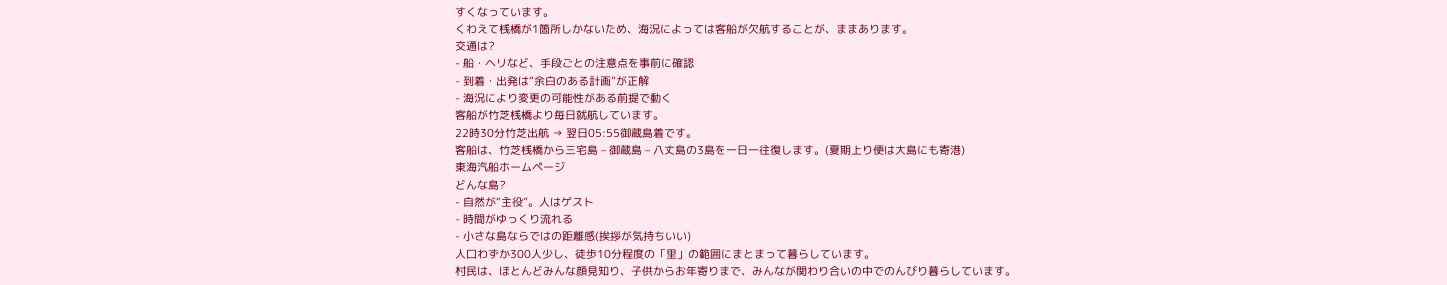すくなっています。
くわえて桟橋が1箇所しかないため、海況によっては客船が欠航することが、ままあります。
交通は?
- 船・ヘリなど、手段ごとの注意点を事前に確認
- 到着・出発は“余白のある計画”が正解
- 海況により変更の可能性がある前提で動く
客船が竹芝桟橋より毎日就航しています。
22時30分竹芝出航 → 翌日05:55御蔵島着です。
客船は、竹芝桟橋から三宅島 – 御蔵島 – 八丈島の3島を一日一往復します。(夏期上り便は大島にも寄港)
東海汽船ホームページ
どんな島?
- 自然が“主役”。人はゲスト
- 時間がゆっくり流れる
- 小さな島ならではの距離感(挨拶が気持ちいい)
人口わずか300人少し、徒歩10分程度の「里」の範囲にまとまって暮らしています。
村民は、ほとんどみんな顔見知り、子供からお年寄りまで、みんなが関わり合いの中でのんびり暮らしています。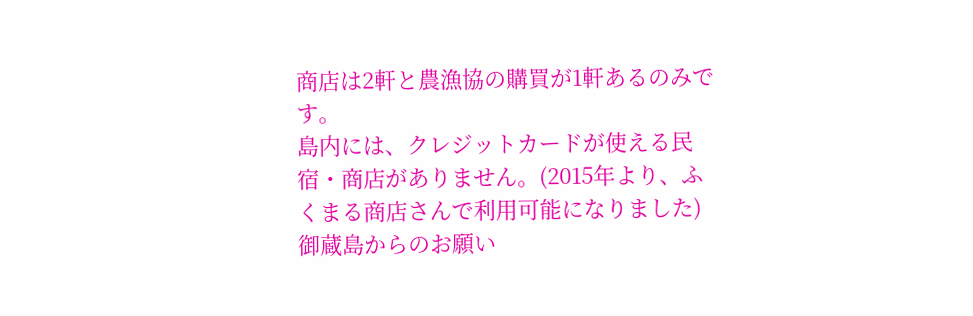商店は2軒と農漁協の購買が1軒あるのみです。
島内には、クレジットカードが使える民宿・商店がありません。(2015年より、ふくまる商店さんで利用可能になりました)
御蔵島からのお願い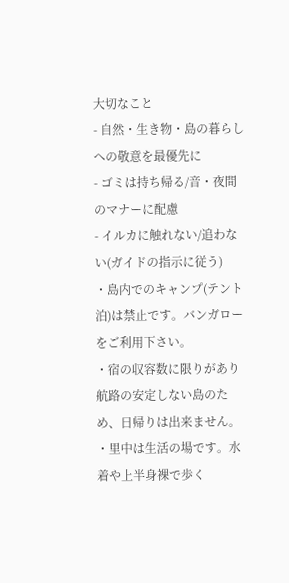大切なこと
- 自然・生き物・島の暮らしへの敬意を最優先に
- ゴミは持ち帰る/音・夜間のマナーに配慮
- イルカに触れない/追わない(ガイドの指示に従う)
・島内でのキャンプ(テント泊)は禁止です。バンガローをご利用下さい。
・宿の収容数に限りがあり航路の安定しない島のため、日帰りは出来ません。
・里中は生活の場です。水着や上半身裸で歩く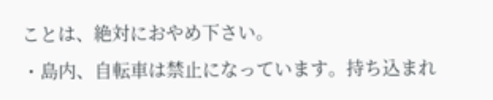ことは、絶対におやめ下さい。
・島内、自転車は禁止になっています。持ち込まれ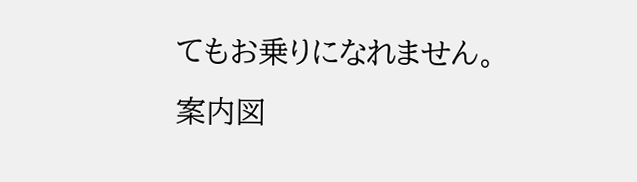てもお乗りになれません。
案内図